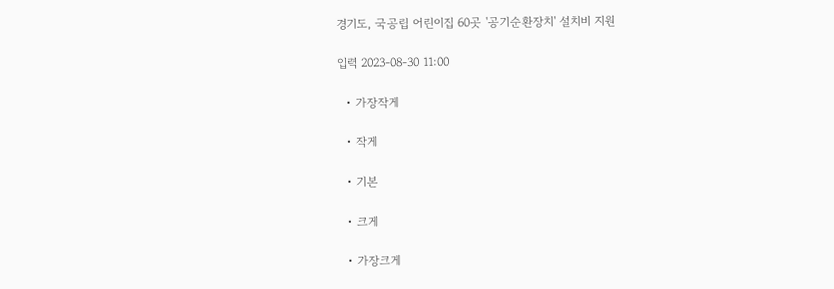경기도, 국공립 어린이집 60곳 '공기순환장치' 설치비 지원

입력 2023-08-30 11:00

  • 가장작게

  • 작게

  • 기본

  • 크게

  • 가장크게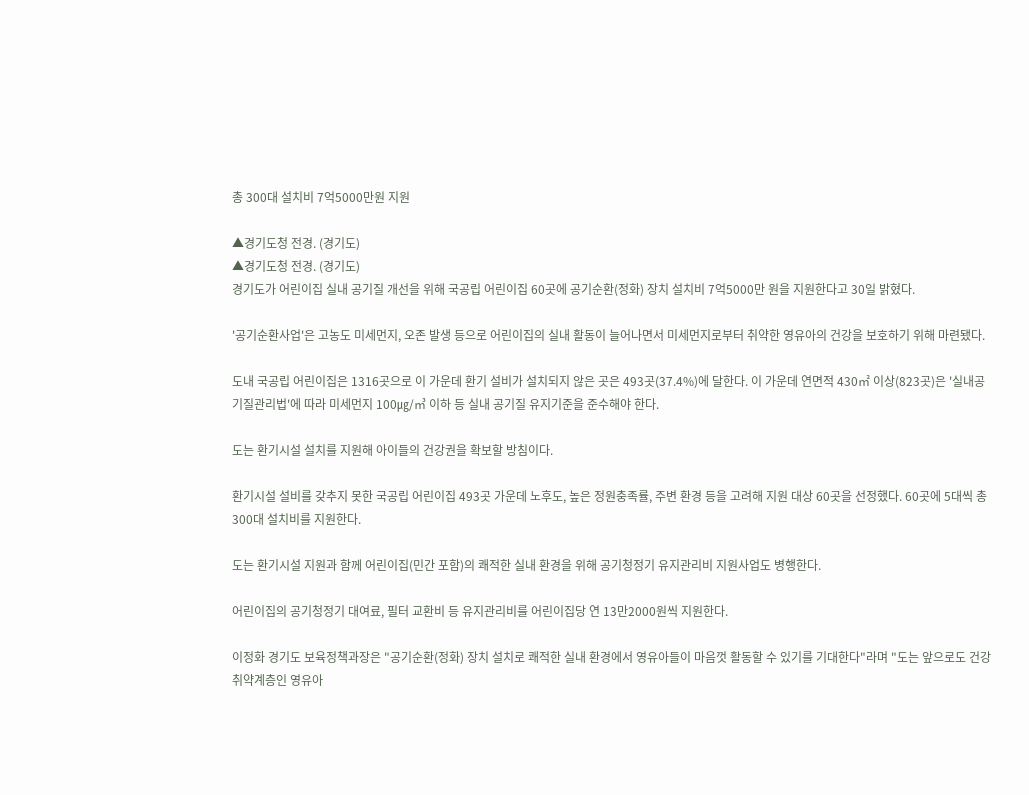총 300대 설치비 7억5000만원 지원

▲경기도청 전경. (경기도)
▲경기도청 전경. (경기도)
경기도가 어린이집 실내 공기질 개선을 위해 국공립 어린이집 60곳에 공기순환(정화) 장치 설치비 7억5000만 원을 지원한다고 30일 밝혔다.

'공기순환사업'은 고농도 미세먼지, 오존 발생 등으로 어린이집의 실내 활동이 늘어나면서 미세먼지로부터 취약한 영유아의 건강을 보호하기 위해 마련됐다.

도내 국공립 어린이집은 1316곳으로 이 가운데 환기 설비가 설치되지 않은 곳은 493곳(37.4%)에 달한다. 이 가운데 연면적 430㎡ 이상(823곳)은 '실내공기질관리법'에 따라 미세먼지 100㎍/㎥ 이하 등 실내 공기질 유지기준을 준수해야 한다.

도는 환기시설 설치를 지원해 아이들의 건강권을 확보할 방침이다.

환기시설 설비를 갖추지 못한 국공립 어린이집 493곳 가운데 노후도, 높은 정원충족률, 주변 환경 등을 고려해 지원 대상 60곳을 선정했다. 60곳에 5대씩 총 300대 설치비를 지원한다.

도는 환기시설 지원과 함께 어린이집(민간 포함)의 쾌적한 실내 환경을 위해 공기청정기 유지관리비 지원사업도 병행한다.

어린이집의 공기청정기 대여료, 필터 교환비 등 유지관리비를 어린이집당 연 13만2000원씩 지원한다.

이정화 경기도 보육정책과장은 "공기순환(정화) 장치 설치로 쾌적한 실내 환경에서 영유아들이 마음껏 활동할 수 있기를 기대한다"라며 "도는 앞으로도 건강 취약계층인 영유아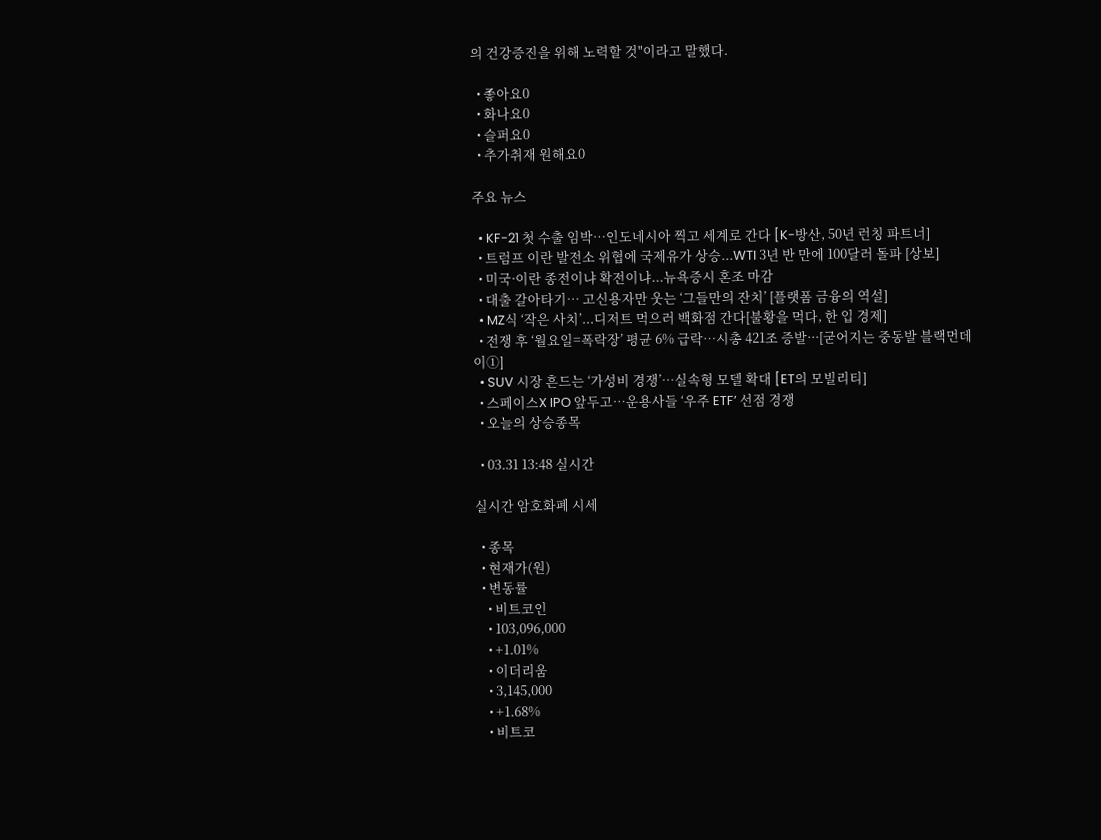의 건강증진을 위해 노력할 것"이라고 말했다.

  • 좋아요0
  • 화나요0
  • 슬퍼요0
  • 추가취재 원해요0

주요 뉴스

  • KF-21 첫 수출 임박…인도네시아 찍고 세계로 간다 [K-방산, 50년 런칭 파트너]
  • 트럼프 이란 발전소 위협에 국제유가 상승...WTI 3년 반 만에 100달러 돌파 [상보]
  • 미국·이란 종전이냐 확전이냐...뉴욕증시 혼조 마감
  • 대출 갈아타기⋯ 고신용자만 웃는 ‘그들만의 잔치’ [플랫폼 금융의 역설]
  • MZ식 ‘작은 사치’...디저트 먹으러 백화점 간다[불황을 먹다, 한 입 경제]
  • 전쟁 후 ‘월요일=폭락장’ 평균 6% 급락…시총 421조 증발···[굳어지는 중동발 블랙먼데이①]
  • SUV 시장 흔드는 ‘가성비 경쟁’…실속형 모델 확대 [ET의 모빌리티]
  • 스페이스X IPO 앞두고…운용사들 ‘우주 ETF’ 선점 경쟁
  • 오늘의 상승종목

  • 03.31 13:48 실시간

실시간 암호화폐 시세

  • 종목
  • 현재가(원)
  • 변동률
    • 비트코인
    • 103,096,000
    • +1.01%
    • 이더리움
    • 3,145,000
    • +1.68%
    • 비트코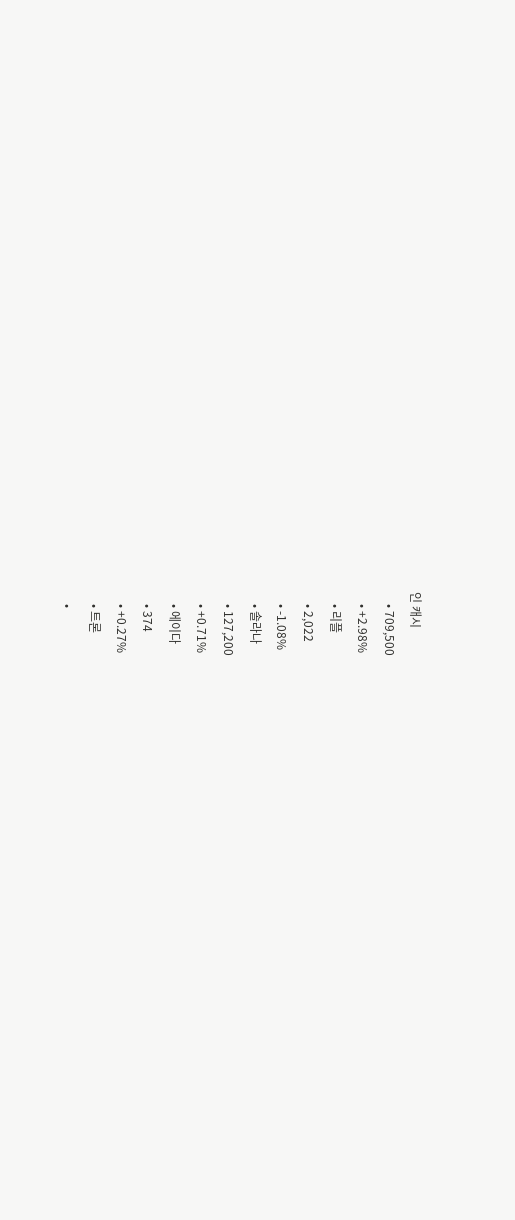인 캐시
    • 709,500
    • +2.98%
    • 리플
    • 2,022
    • -1.08%
    • 솔라나
    • 127,200
    • +0.71%
    • 에이다
    • 374
    • +0.27%
    • 트론
    •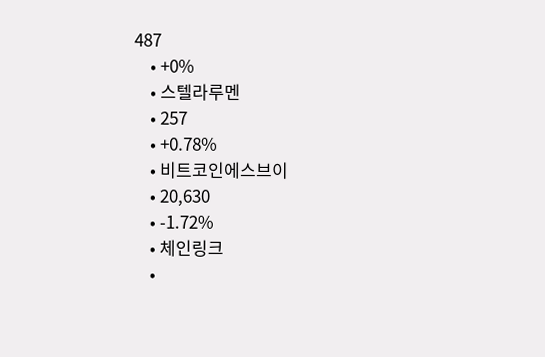487
    • +0%
    • 스텔라루멘
    • 257
    • +0.78%
    • 비트코인에스브이
    • 20,630
    • -1.72%
    • 체인링크
    •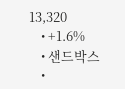13,320
    • +1.6%
    • 샌드박스
    •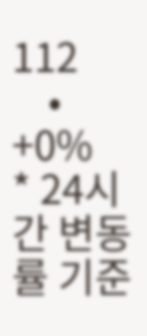112
    • +0%
* 24시간 변동률 기준